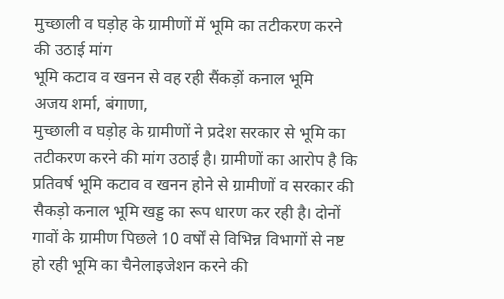मुच्छाली व घड़ोह के ग्रामीणों में भूमि का तटीकरण करने की उठाई मांग
भूमि कटाव व खनन से वह रही सैंकड़ों कनाल भूमि
अजय शर्मा, बंगाणा,
मुच्छाली व घड़ोह के ग्रामीणों ने प्रदेश सरकार से भूमि का तटीकरण करने की मांग उठाई है। ग्रामीणों का आरोप है कि प्रतिवर्ष भूमि कटाव व खनन होने से ग्रामीणों व सरकार की सैकड़ो कनाल भूमि खड्ड का रूप धारण कर रही है। दोनों गावों के ग्रामीण पिछले 10 वर्षों से विभिन्न विभागों से नष्ट हो रही भूमि का चैनेलाइजेशन करने की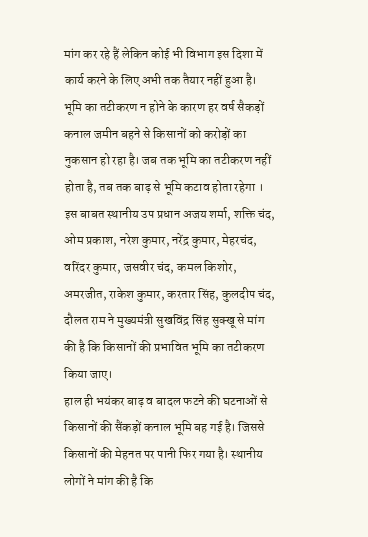मांग कर रहे हैं लेकिन कोई भी विभाग इस दिशा में कार्य करने के लिए अभी तक तैयार नहीं हुआ है।
भूमि का तटीकरण न होने के कारण हर वर्ष सैकड़ों कनाल जमीन बहने से किसानों को करोड़ों का नुकसान हो रहा है। जब तक भूमि का तटीकरण नहीं होता है, तब तक बाढ़ से भूमि कटाव होता रहेगा । इस बाबत स्थानीय उप प्रधान अजय शर्मा, शक्ति चंद, ओम प्रकाश, नरेश कुमार, नरेंद्र कुमार, मेहरचंद, वरिंदर कुमार, जसवीर चंद, कमल किशोर, अमरजीत, राकेश कुमार, करतार सिंह, कुलदीप चंद, दौलत राम ने मुख्यमंत्री सुखविंद्र सिंह सुक्खू से मांग की है कि किसानों की प्रभावित भूमि का तटीकरण किया जाए।
हाल ही भयंकर बाढ़ व बादल फटने की घटनाओं से किसानों की सैंकड़ों कनाल भूमि बह गई है। जिससे किसानों की मेहनत पर पानी फिर गया है। स्थानीय लोगों ने मांग की है कि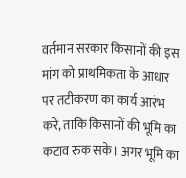वर्तमान सरकार किसानों की इस मांग को प्राथमिकता के आधार पर तटीकरण का कार्य आरंभ करे, ताकि किसानों की भूमि का कटाव रुक सके। अगर भूमि का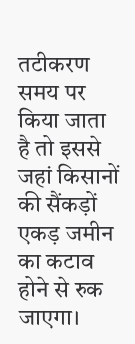तटीकरण समय पर किया जाता है तो इससे जहां किसानों की सैंकड़ों एकड़ जमीन का कटाव होने से रुक जाएगा।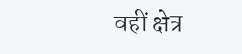वहीं क्षेत्र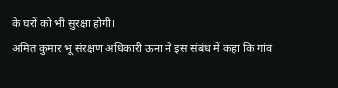के घरों को भी सुरक्षा होगी।
अमित कुमार भू संरक्षण अधिकारी ऊना ने इस संबंध में कहा कि गांव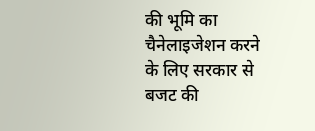की भूमि का चैनेलाइजेशन करने के लिए सरकार से बजट की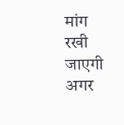मांग रखी जाएगी अगर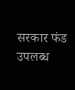सरकार फंड उपलब्ध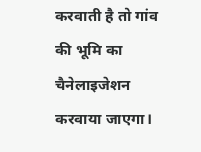करवाती है तो गांव की भूमि का चैनेलाइजेशन करवाया जाएगा।